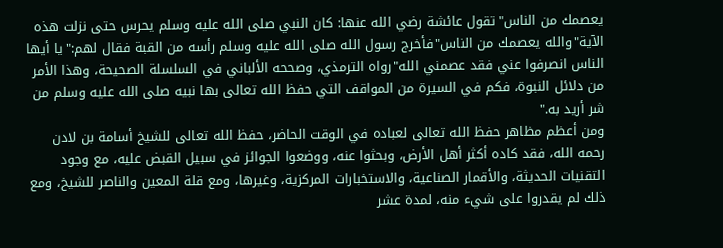يعصمك من الناس"تقول عائشة رضي الله عنها: كان النبي صلى الله عليه وسلم يحرس حتى نزلت هذه الآية"والله يعصمك من الناس"فأخرج رسول الله صلى الله عليه وسلم رأسه من القبة فقال لهم:"يا أيها الناس انصرفوا عني فقد عصمني الله"رواه الترمذي، وصححه الألباني في السلسلة الصحيحة، وهذا الأمر من دلائل النبوة، فكم في السيرة من المواقف التي حفظ الله تعالى بها نبيه صلى الله عليه وسلم من شر أريد به."
ومن أعظم مظاهر حفظ الله تعالى لعباده في الوقت الحاضر، حفظ الله تعالى للشيخ أسامة بن لادن رحمه الله، فقد كاده أكثر أهل الأرض، وبحثوا عنه، ووضعوا الجوائز في سبيل القبض عليه، مع وجود التقنيات الحديثة، والأقمار الصناعية، والاستخبارات المركزية، وغيرها، ومع قلة المعين والناصر للشيخ، ومع ذلك لم يقدروا على شيء منه، لمدة عشر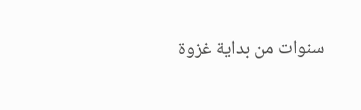سنوات من بداية غزوة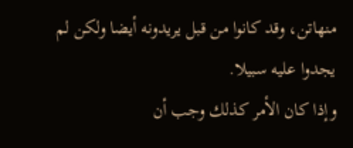منهاتن، وقد كانوا من قبل يريدونه أيضا ولكن لم يجدوا عليه سبيلا.
وإذا كان الأمر كذلك وجب أن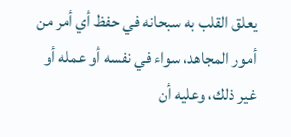يعلق القلب به سبحانه في حفظ أي أمر من أمور المجاهد، سواء في نفسه أو عمله أو غير ذلك، وعليه أن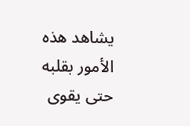يشاهد هذه الأمور بقلبه حتى يقوى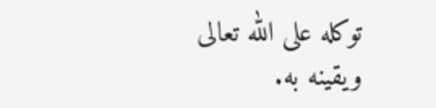توكله على الله تعالى ويقينه به.